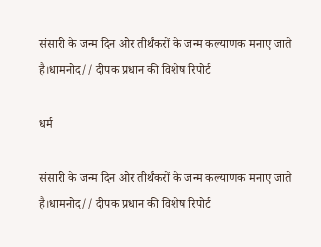संसारी के जन्म दिन ओर तीर्थंकरों के जन्म कल्याणक मनाए जाते है।धामनोद// दीपक प्रधान की विशेष रिपोर्ट

धर्म

संसारी के जन्म दिन ओर तीर्थंकरों के जन्म कल्याणक मनाए जाते है।धामनोद// दीपक प्रधान की विशेष रिपोर्ट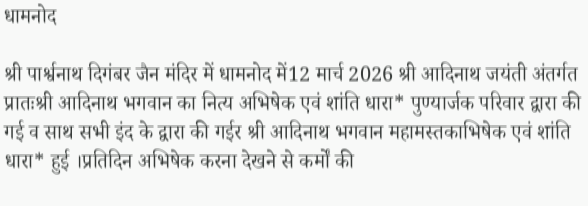धामनोद

श्री पार्श्वनाथ दिगंबर जैन मंदिर में धामनोद में12 मार्च 2026 श्री आदिनाथ जयंती अंतर्गत प्रातःश्री आदिनाथ भगवान का नित्य अभिषेक एवं शांति धारा* पुण्यार्जक परिवार द्वारा की गई व साथ सभी इंद के द्वारा की गईर श्री आदिनाथ भगवान महामस्तकाभिषेक एवं शांति धारा* हुई ।प्रतिदिन अभिषेक करना देखने से कर्मों की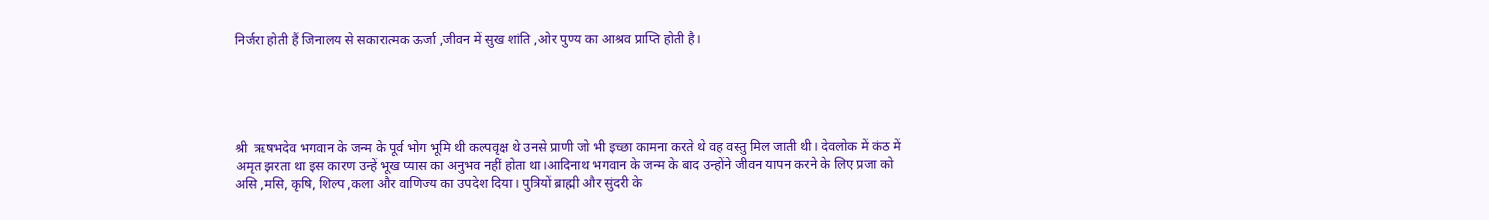निर्जरा होती हैं जिनालय से सकारात्मक ऊर्जा ,जीवन में सुख शांति ,ओर पुण्य का आश्रव प्राप्ति होती है।





श्री  ऋषभदेव भगवान के जन्म के पूर्व भोग भूमि थी कल्पवृक्ष थे उनसे प्राणी जो भी इच्छा कामना करते थे वह वस्तु मिल जाती थी। देवलोक में कंठ में अमृत झरता था इस कारण उन्हें भूख प्यास का अनुभव नहीं होता था।आदिनाथ भगवान के जन्म के बाद उन्होंने जीवन यापन करने के लिए प्रजा को असि ,मसि, कृषि, शिल्प ,कला और वाणिज्य का उपदेश दिया। पुत्रियों ब्राह्मी और सुंदरी के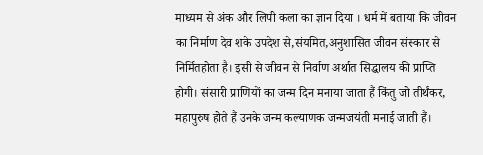माध्यम से अंक और लिपी कला का ज्ञान दिया । धर्म में बताया कि जीवन का निर्माण देव शके उपदेश से,संयमित,अनुशासित जीवन संस्कार से निर्मितहोता है। इसी से जीवन से निर्वाण अर्थात सिद्धालय की प्राप्ति होगी। संसारी प्राणियों का जन्म दिन मनाया जाता हैं किंतु जो तीर्थंकर, महापुरुष होते हैं उनके जन्म कल्याणक जन्मजयंती मनाई जाती हैं।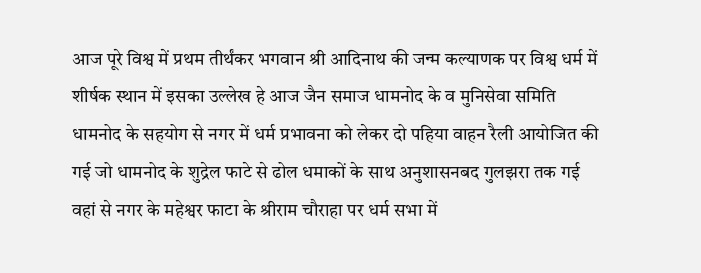आज पूरे विश्व में प्रथम तीर्थंकर भगवान श्री आदिनाथ की जन्म कल्याणक पर विश्व धर्म में शीर्षक स्थान में इसका उल्लेख हे आज जैन समाज धामनोद के व मुनिसेवा समिति धामनोद के सहयोग से नगर में धर्म प्रभावना को लेकर दो पहिया वाहन रैली आयोजित की गई जो धामनोद के शुद्रेल फाटे से ढोल धमाकों के साथ अनुशासनबद गुलझरा तक गई वहां से नगर के महेश्वर फाटा के श्रीराम चौराहा पर धर्म सभा में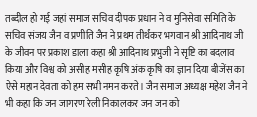तब्दील हो गई जहां समाज सचिव दीपक प्रधान ने व मुनिसेवा समिति के सचिव संजय जैन व प्रणीति जैन ने प्रथम तीर्थंकर भगवान श्री आदिनाथ जी के जीवन पर प्रकाश डाला कहा श्री आदिनाथ प्रभुजी ने सृष्टि का बदलाव किया और विश्व को असीह मसीह कृषि अंक कृषि का ज्ञान दिया बीजेंस का ऐसे महान देवता को हम सभी नमन करते। जैन समाज अध्यक्ष महेश जैन ने भी कहा कि जन जागरण रेली निकालकर जन जन को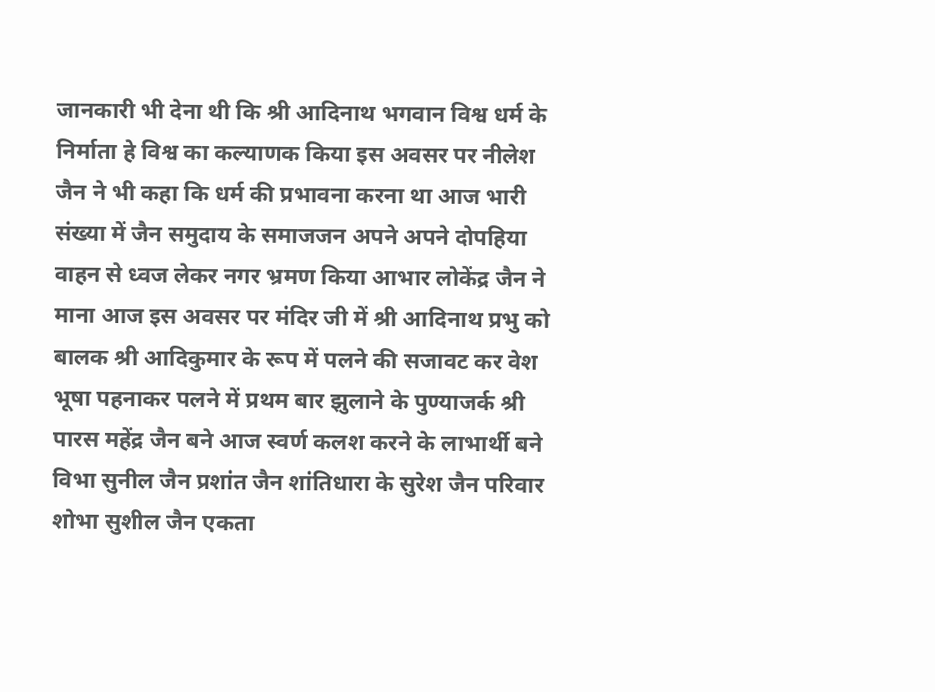जानकारी भी देना थी कि श्री आदिनाथ भगवान विश्व धर्म के निर्माता हे विश्व का कल्याणक किया इस अवसर पर नीलेश जैन ने भी कहा कि धर्म की प्रभावना करना था आज भारी संख्या में जैन समुदाय के समाजजन अपने अपने दोपहिया वाहन से ध्वज लेकर नगर भ्रमण किया आभार लोकेंद्र जैन ने माना आज इस अवसर पर मंदिर जी में श्री आदिनाथ प्रभु को बालक श्री आदिकुमार के रूप में पलने की सजावट कर वेश भूषा पहनाकर पलने में प्रथम बार झुलाने के पुण्याजर्क श्री पारस महेंद्र जैन बने आज स्वर्ण कलश करने के लाभार्थी बने विभा सुनील जैन प्रशांत जैन शांतिधारा के सुरेश जैन परिवार शोभा सुशील जैन एकता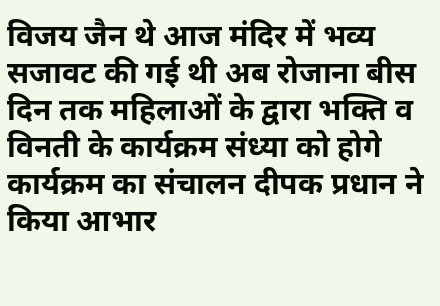विजय जैन थे आज मंदिर में भव्य सजावट की गई थी अब रोजाना बीस दिन तक महिलाओं के द्वारा भक्ति व विनती के कार्यक्रम संध्या को होगे कार्यक्रम का संचालन दीपक प्रधान ने किया आभार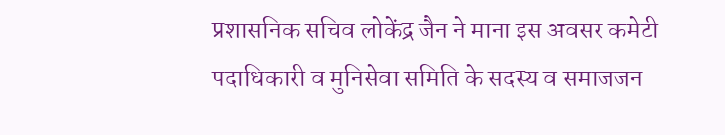प्रशासनिक सचिव लोकेंद्र जैन ने माना इस अवसर कमेटी पदाधिकारी व मुनिसेवा समिति के सदस्य व समाजजन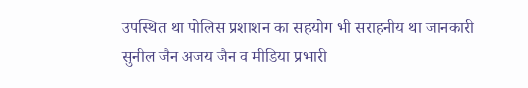उपस्थित था पोलिस प्रशाशन का सहयोग भी सराहनीय था जानकारी सुनील जैन अजय जैन व मीडिया प्रभारी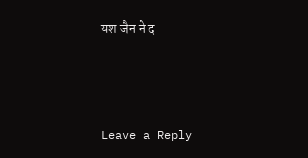यश जैन ने द



Leave a Reply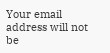Your email address will not be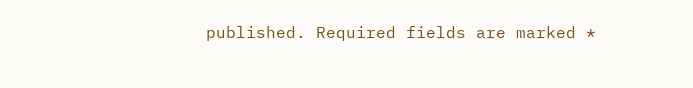published. Required fields are marked *